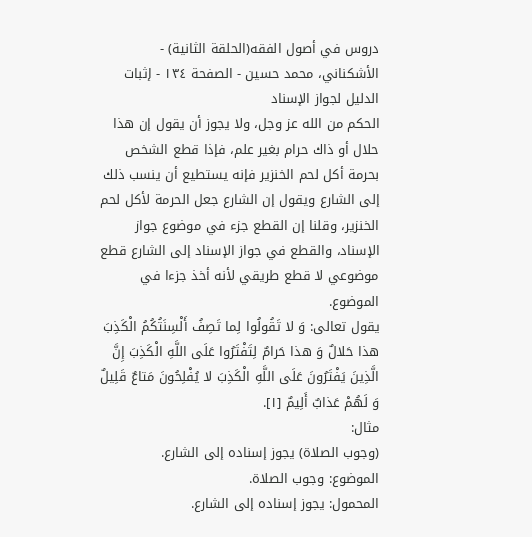دروس في أصول الفقه(الحلقة الثانية) - الأشكناني، محمد حسين - الصفحة ١٣٤ - إثبات الدليل لجواز الإسناد
الحكم من الله عز وجل، ولا يجوز أن يقول إن هذا حلال أو ذاك حرام بغير علم، فإذا قطع الشخص بحرمة أكل لحم الخنزير فإنه يستطيع أن ينسب ذلك إلى الشارع ويقول إن الشارع جعل الحرمة لأكل لحم الخنزير، وقلنا إن القطع جزء في موضوع جواز الإسناد، والقطع في جواز الإسناد إلى الشارع قطع موضوعي لا قطع طريقي لأنه أخذ جزءا في الموضوع.
يقول تعالى: وَ لا تَقُولُوا لِما تَصِفُ أَلْسِنَتُكُمُ الْكَذِبَ هذا حَلالٌ وَ هذا حَرامٌ لِتَفْتَرُوا عَلَى اللَّهِ الْكَذِبَ إِنَّ الَّذِينَ يَفْتَرُونَ عَلَى اللَّهِ الْكَذِبَ لا يُفْلِحُونَ مَتاعٌ قَلِيلٌ وَ لَهُمْ عَذابٌ أَلِيمٌ [١].
مثال:
(وجوب الصلاة) يجوز إسناده إلى الشارع.
الموضوع: وجوب الصلاة.
المحمول: يجوز إسناده إلى الشارع.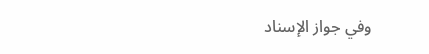وفي جواز الإسناد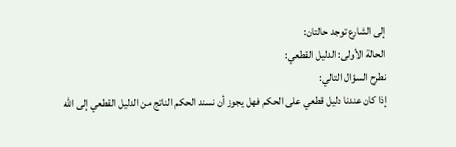إلى الشارع توجد حالتان:
الحالة الأولى: الدليل القطعي:
نطرح السؤال التالي:
إذا كان عندنا دليل قطعي على الحكم فهل يجوز أن نسند الحكم الناتج من الدليل القطعي إلى الله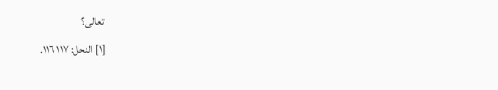تعالى؟
[١] النحل: ١١٧ ١١٦.